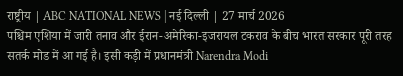राष्ट्रीय | ABC NATIONAL NEWS | नई दिल्ली | 27 मार्च 2026
पश्चिम एशिया में जारी तनाव और ईरान-अमेरिका-इजरायल टकराव के बीच भारत सरकार पूरी तरह सतर्क मोड में आ गई है। इसी कड़ी में प्रधानमंत्री Narendra Modi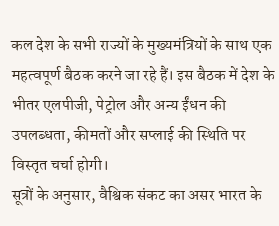कल देश के सभी राज्यों के मुख्यमंत्रियों के साथ एक महत्वपूर्ण बैठक करने जा रहे हैं। इस बैठक में देश के भीतर एलपीजी, पेट्रोल और अन्य ईंधन की उपलब्धता, कीमतों और सप्लाई की स्थिति पर विस्तृत चर्चा होगी।
सूत्रों के अनुसार, वैश्विक संकट का असर भारत के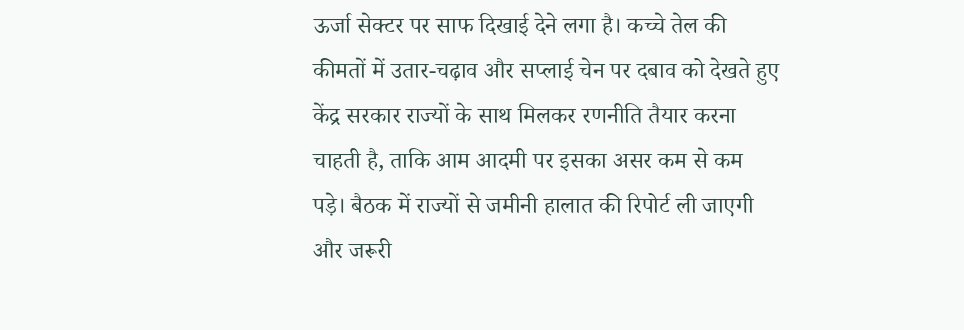ऊर्जा सेक्टर पर साफ दिखाई देने लगा है। कच्चे तेल की कीमतों में उतार-चढ़ाव और सप्लाई चेन पर दबाव को देखते हुए केंद्र सरकार राज्यों के साथ मिलकर रणनीति तैयार करना चाहती है, ताकि आम आदमी पर इसका असर कम से कम पड़े। बैठक में राज्यों से जमीनी हालात की रिपोर्ट ली जाएगी और जरूरी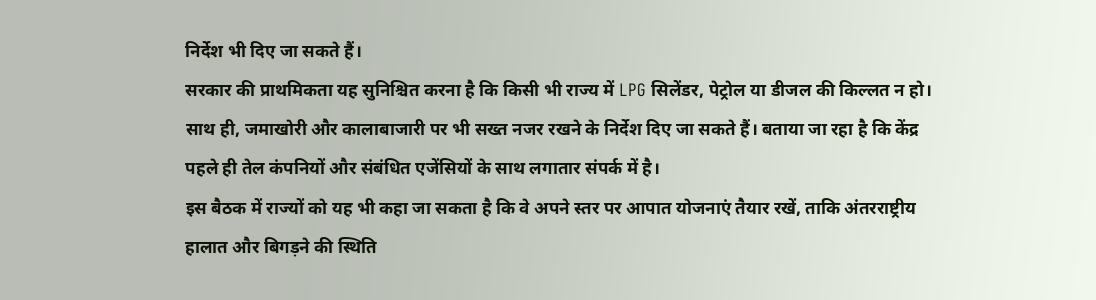निर्देश भी दिए जा सकते हैं।
सरकार की प्राथमिकता यह सुनिश्चित करना है कि किसी भी राज्य में LPG सिलेंडर, पेट्रोल या डीजल की किल्लत न हो। साथ ही, जमाखोरी और कालाबाजारी पर भी सख्त नजर रखने के निर्देश दिए जा सकते हैं। बताया जा रहा है कि केंद्र पहले ही तेल कंपनियों और संबंधित एजेंसियों के साथ लगातार संपर्क में है।
इस बैठक में राज्यों को यह भी कहा जा सकता है कि वे अपने स्तर पर आपात योजनाएं तैयार रखें, ताकि अंतरराष्ट्रीय हालात और बिगड़ने की स्थिति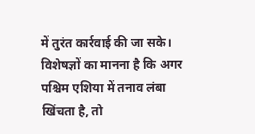में तुरंत कार्रवाई की जा सके। विशेषज्ञों का मानना है कि अगर पश्चिम एशिया में तनाव लंबा खिंचता है, तो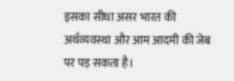इसका सीधा असर भारत की अर्थव्यवस्था और आम आदमी की जेब पर पड़ सकता है।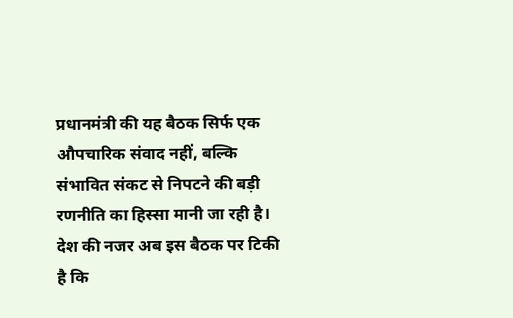प्रधानमंत्री की यह बैठक सिर्फ एक औपचारिक संवाद नहीं, बल्कि संभावित संकट से निपटने की बड़ी रणनीति का हिस्सा मानी जा रही है। देश की नजर अब इस बैठक पर टिकी है कि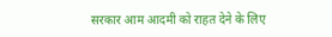सरकार आम आदमी को राहत देने के लिए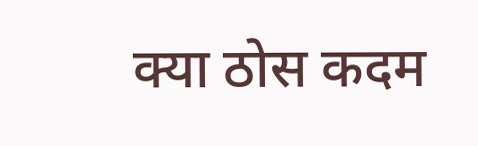क्या ठोस कदम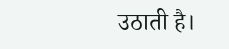उठाती है।